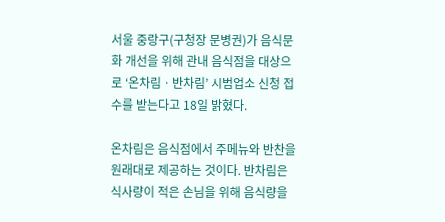서울 중랑구(구청장 문병권)가 음식문화 개선을 위해 관내 음식점을 대상으로 ‘온차림ㆍ반차림’ 시범업소 신청 접수를 받는다고 18일 밝혔다.

온차림은 음식점에서 주메뉴와 반찬을 원래대로 제공하는 것이다. 반차림은 식사량이 적은 손님을 위해 음식량을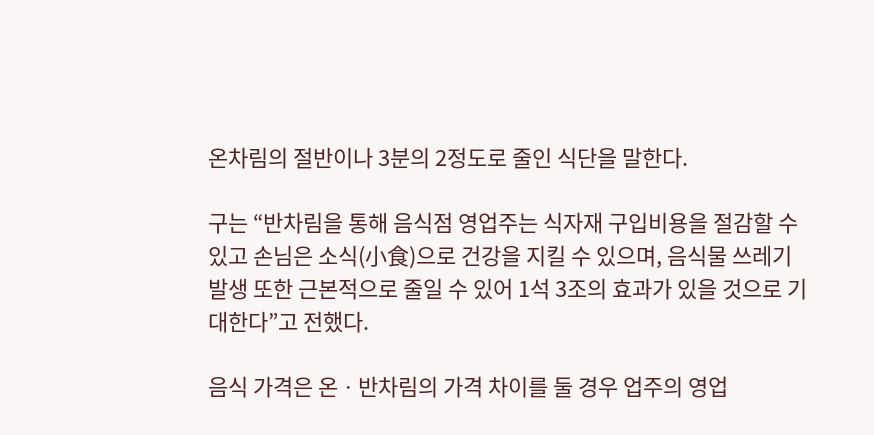온차림의 절반이나 3분의 2정도로 줄인 식단을 말한다.

구는 “반차림을 통해 음식점 영업주는 식자재 구입비용을 절감할 수 있고 손님은 소식(小食)으로 건강을 지킬 수 있으며, 음식물 쓰레기 발생 또한 근본적으로 줄일 수 있어 1석 3조의 효과가 있을 것으로 기대한다”고 전했다.

음식 가격은 온ㆍ반차림의 가격 차이를 둘 경우 업주의 영업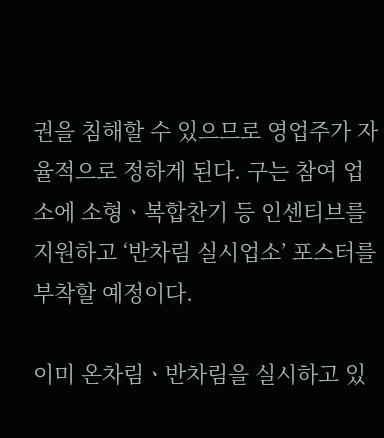권을 침해할 수 있으므로 영업주가 자율적으로 정하게 된다. 구는 참여 업소에 소형ㆍ복합찬기 등 인센티브를 지원하고 ‘반차림 실시업소’ 포스터를 부착할 예정이다.

이미 온차림ㆍ반차림을 실시하고 있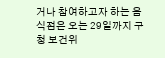거나 참여하고자 하는 음식점은 오는 29일까지 구청 보건위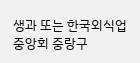생과 또는 한국외식업중앙회 중랑구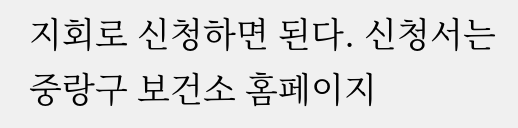지회로 신청하면 된다. 신청서는 중랑구 보건소 홈페이지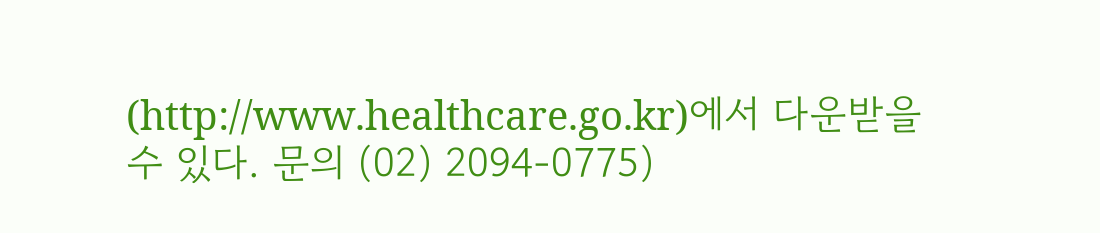(http://www.healthcare.go.kr)에서 다운받을 수 있다. 문의 (02) 2094-0775)